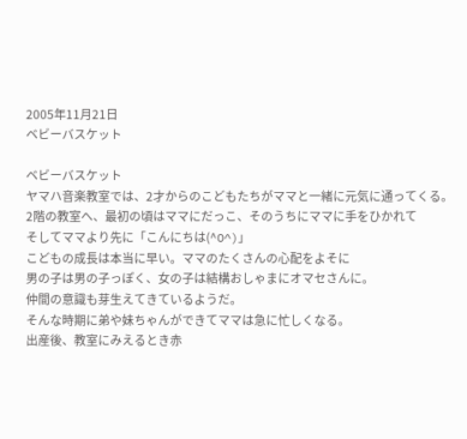2005年11月21日
ベビーバスケット

ベビーバスケット
ヤマハ音楽教室では、2才からのこどもたちがママと一緒に元気に通ってくる。
2階の教室へ、最初の頃はママにだっこ、そのうちにママに手をひかれて
そしてママより先に「こんにちは(^O^)」
こどもの成長は本当に早い。ママのたくさんの心配をよそに
男の子は男の子っぽく、女の子は結構おしゃまにオマセさんに。
仲間の意識も芽生えてきているようだ。
そんな時期に弟や妹ちゃんができてママは急に忙しくなる。
出産後、教室にみえるとき赤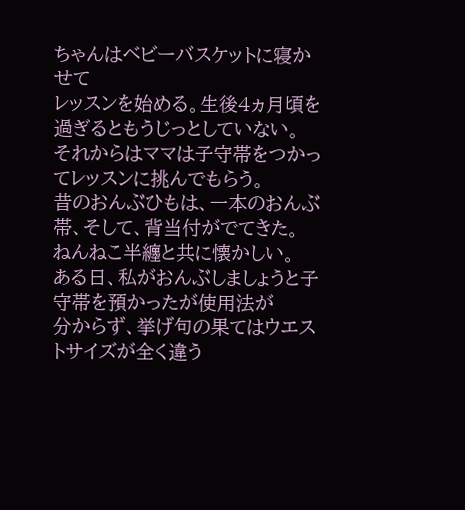ちゃんはベビーバスケットに寝かせて
レッスンを始める。生後4ヵ月頃を過ぎるともうじっとしていない。
それからはママは子守帯をつかってレッスンに挑んでもらう。
昔のおんぶひもは、一本のおんぶ帯、そして、背当付がでてきた。
ねんねこ半纏と共に懐かしい。
ある日、私がおんぶしましょうと子守帯を預かったが使用法が
分からず、挙げ句の果てはウエストサイズが全く違う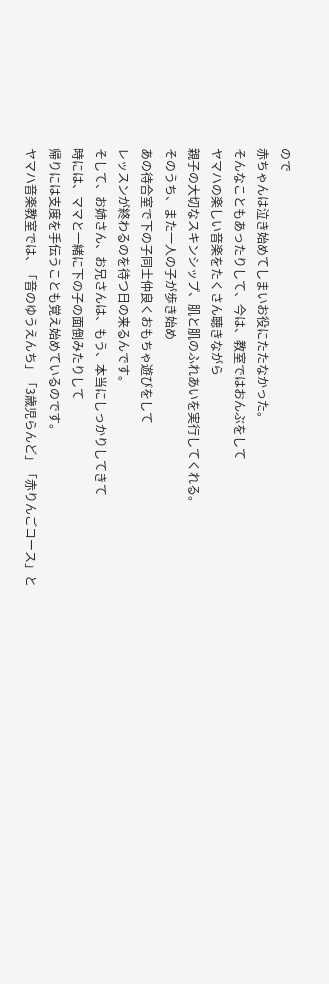ので
赤ちゃんは泣き始めてしまいお役にたたなかった。
そんなこともあったりして、今は、教室ではおんぶをして
ヤマハの楽しい音楽をたくさん聴きながら
親子の大切なスキンシップ、肌と肌のふれあいを実行してくれる。
そのうち、また一人の子が歩き始め
あの待合室で下の子同士仲良くおもちゃ遊びをして
レッスンが終わるのを待つ日の来るんです。
そして、お姉さん、お兄さんは、もう、本当にしっかりしてきて
時には、ママと一緒に下の子の面倒みたりして
帰りには支度を手伝うことも覚え始めているのです。
ヤマハ音楽教室では、「音のゆうえんち」「3歳児らんど」「赤りんごコース」と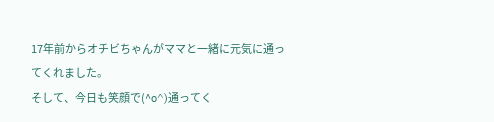17年前からオチビちゃんがママと一緒に元気に通ってくれました。
そして、今日も笑顔で(^o^)通ってく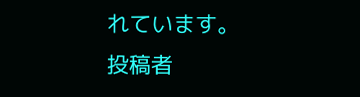れています。
投稿者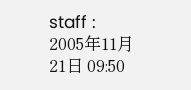staff : 2005年11月21日 09:50